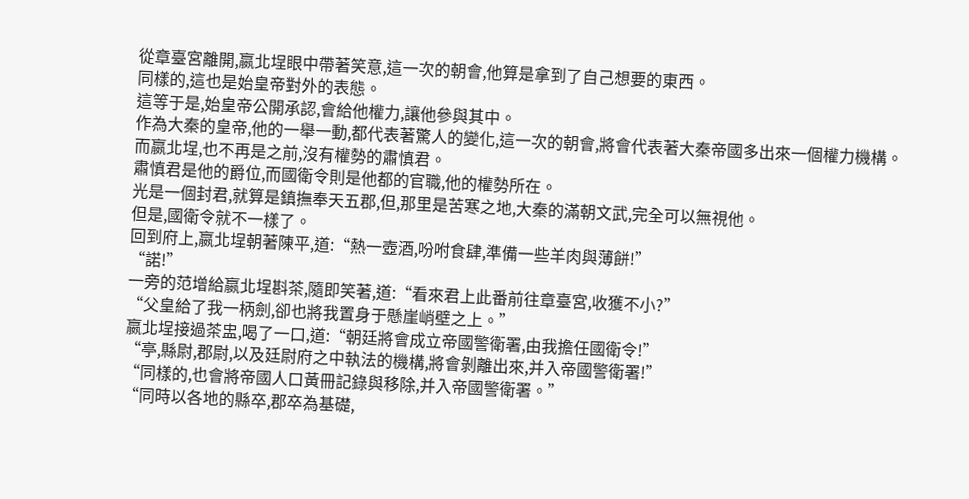從章臺宮離開,嬴北埕眼中帶著笑意,這一次的朝會,他算是拿到了自己想要的東西。
同樣的,這也是始皇帝對外的表態。
這等于是,始皇帝公開承認,會給他權力,讓他參與其中。
作為大秦的皇帝,他的一舉一動,都代表著驚人的變化,這一次的朝會,將會代表著大秦帝國多出來一個權力機構。
而嬴北埕,也不再是之前,沒有權勢的肅慎君。
肅慎君是他的爵位,而國衛令則是他都的官職,他的權勢所在。
光是一個封君,就算是鎮撫奉天五郡,但,那里是苦寒之地,大秦的滿朝文武,完全可以無視他。
但是,國衛令就不一樣了。
回到府上,嬴北埕朝著陳平,道:“熱一壺酒,吩咐食肆,準備一些羊肉與薄餅!”
“諾!”
一旁的范增給嬴北埕斟茶,隨即笑著,道:“看來君上此番前往章臺宮,收獲不小?”
“父皇給了我一柄劍,卻也將我置身于懸崖峭壁之上。”
嬴北埕接過茶盅,喝了一口,道:“朝廷將會成立帝國警衛署,由我擔任國衛令!”
“亭,縣尉,郡尉,以及廷尉府之中執法的機構,將會剝離出來,并入帝國警衛署!”
“同樣的,也會將帝國人口黃冊記錄與移除,并入帝國警衛署。”
“同時以各地的縣卒,郡卒為基礎,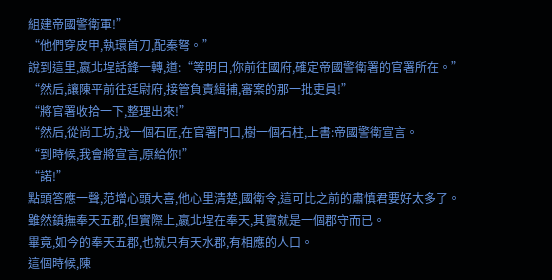組建帝國警衛軍!”
“他們穿皮甲,執環首刀,配秦弩。”
說到這里,嬴北埕話鋒一轉,道:“等明日,你前往國府,確定帝國警衛署的官署所在。”
“然后,讓陳平前往廷尉府,接管負責緝捕,審案的那一批吏員!”
“將官署收拾一下,整理出來!”
“然后,從尚工坊,找一個石匠,在官署門口,樹一個石柱,上書:帝國警衛宣言。
“到時候,我會將宣言,原給你!”
“諾!”
點頭答應一聲,范增心頭大喜,他心里清楚,國衛令,這可比之前的肅慎君要好太多了。
雖然鎮撫奉天五郡,但實際上,嬴北埕在奉天,其實就是一個郡守而已。
畢竟,如今的奉天五郡,也就只有天水郡,有相應的人口。
這個時候,陳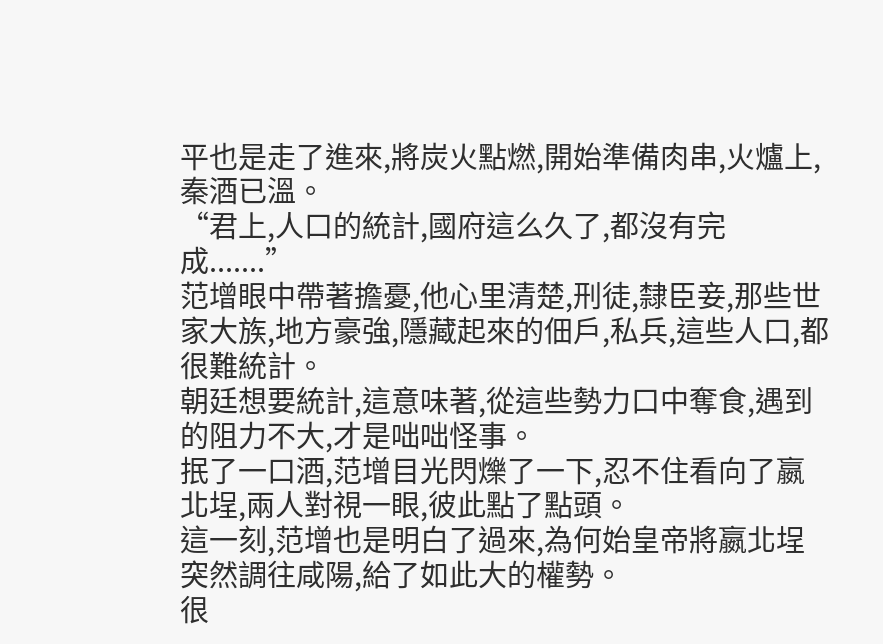平也是走了進來,將炭火點燃,開始準備肉串,火爐上,秦酒已溫。
“君上,人口的統計,國府這么久了,都沒有完成.......”
范增眼中帶著擔憂,他心里清楚,刑徒,隸臣妾,那些世家大族,地方豪強,隱藏起來的佃戶,私兵,這些人口,都很難統計。
朝廷想要統計,這意味著,從這些勢力口中奪食,遇到的阻力不大,才是咄咄怪事。
抿了一口酒,范增目光閃爍了一下,忍不住看向了嬴北埕,兩人對視一眼,彼此點了點頭。
這一刻,范增也是明白了過來,為何始皇帝將嬴北埕突然調往咸陽,給了如此大的權勢。
很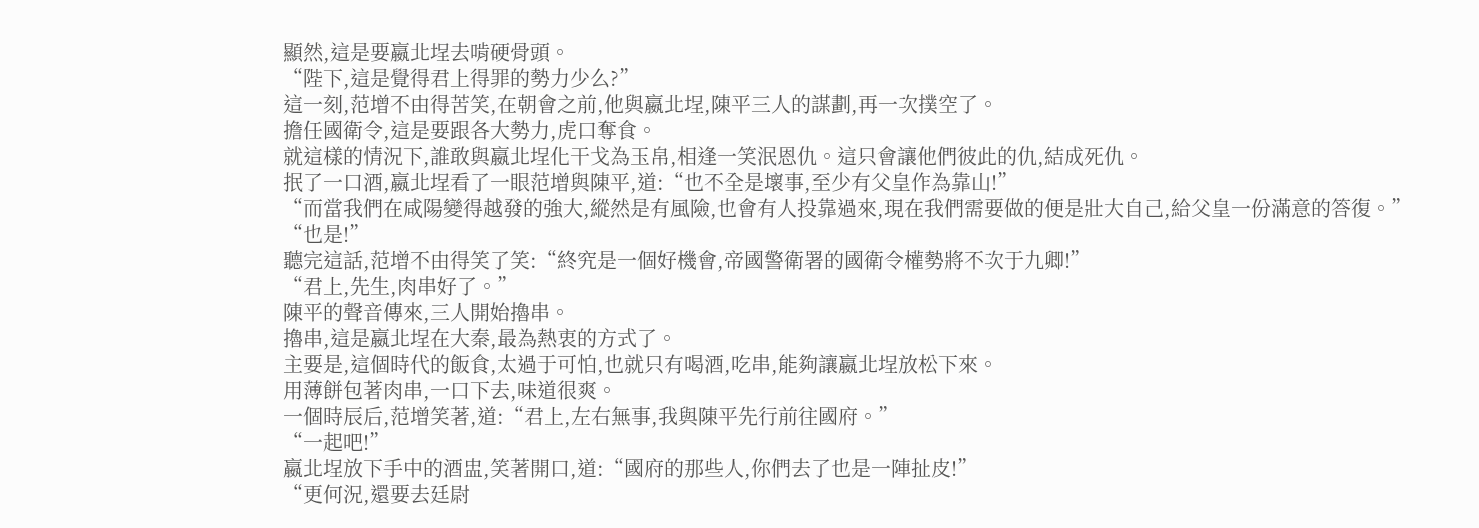顯然,這是要嬴北埕去啃硬骨頭。
“陛下,這是覺得君上得罪的勢力少么?”
這一刻,范增不由得苦笑,在朝會之前,他與嬴北埕,陳平三人的謀劃,再一次撲空了。
擔任國衛令,這是要跟各大勢力,虎口奪食。
就這樣的情況下,誰敢與嬴北埕化干戈為玉帛,相逢一笑泯恩仇。這只會讓他們彼此的仇,結成死仇。
抿了一口酒,嬴北埕看了一眼范增與陳平,道:“也不全是壞事,至少有父皇作為靠山!”
“而當我們在咸陽變得越發的強大,縱然是有風險,也會有人投靠過來,現在我們需要做的便是壯大自己,給父皇一份滿意的答復。”
“也是!”
聽完這話,范增不由得笑了笑:“終究是一個好機會,帝國警衛署的國衛令權勢將不次于九卿!”
“君上,先生,肉串好了。”
陳平的聲音傳來,三人開始擼串。
擼串,這是嬴北埕在大秦,最為熱衷的方式了。
主要是,這個時代的飯食,太過于可怕,也就只有喝酒,吃串,能夠讓嬴北埕放松下來。
用薄餅包著肉串,一口下去,味道很爽。
一個時辰后,范增笑著,道:“君上,左右無事,我與陳平先行前往國府。”
“一起吧!”
嬴北埕放下手中的酒盅,笑著開口,道:“國府的那些人,你們去了也是一陣扯皮!”
“更何況,還要去廷尉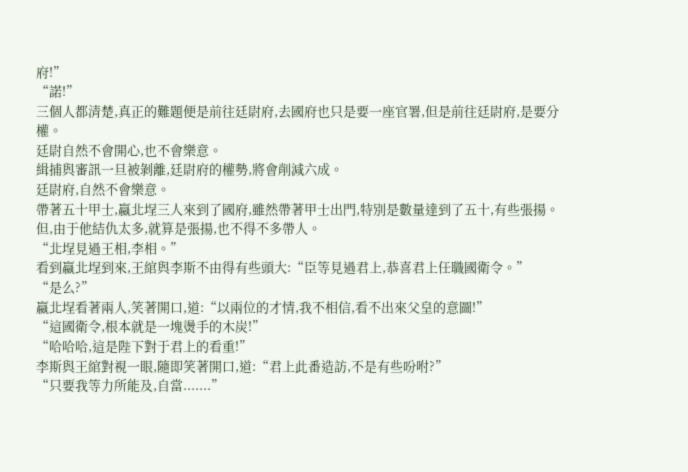府!”
“諾!”
三個人都清楚,真正的難題便是前往廷尉府,去國府也只是要一座官署,但是前往廷尉府,是要分權。
廷尉自然不會開心,也不會樂意。
緝捕與審訊一旦被剝離,廷尉府的權勢,將會削減六成。
廷尉府,自然不會樂意。
帶著五十甲士,嬴北埕三人來到了國府,雖然帶著甲士出門,特別是數量達到了五十,有些張揚。
但,由于他結仇太多,就算是張揚,也不得不多帶人。
“北埕見過王相,李相。”
看到嬴北埕到來,王綰與李斯不由得有些頭大:“臣等見過君上,恭喜君上任職國衛令。”
“是么?”
嬴北埕看著兩人,笑著開口,道:“以兩位的才情,我不相信,看不出來父皇的意圖!”
“這國衛令,根本就是一塊燙手的木炭!”
“哈哈哈,這是陛下對于君上的看重!”
李斯與王綰對視一眼,隨即笑著開口,道:“君上此番造訪,不是有些吩咐?”
“只要我等力所能及,自當.......”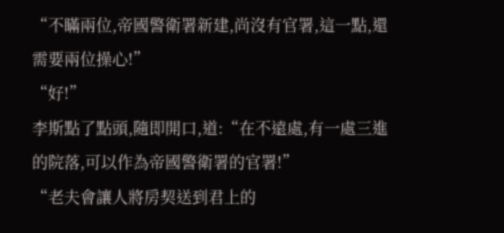“不瞞兩位,帝國警衛署新建,尚沒有官署,這一點,還需要兩位操心!”
“好!”
李斯點了點頭,隨即開口,道:“在不遠處,有一處三進的院落,可以作為帝國警衛署的官署!”
“老夫會讓人將房契送到君上的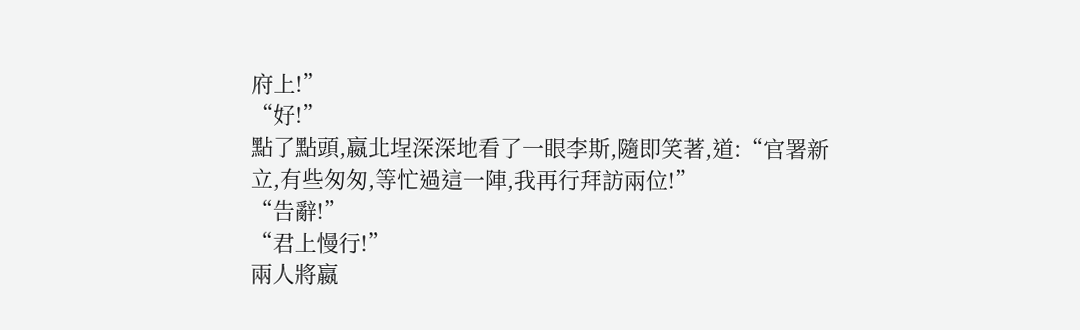府上!”
“好!”
點了點頭,嬴北埕深深地看了一眼李斯,隨即笑著,道:“官署新立,有些匆匆,等忙過這一陣,我再行拜訪兩位!”
“告辭!”
“君上慢行!”
兩人將嬴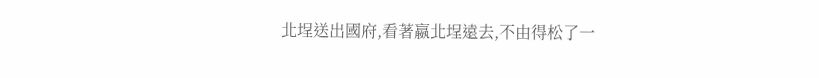北埕送出國府,看著嬴北埕遠去,不由得松了一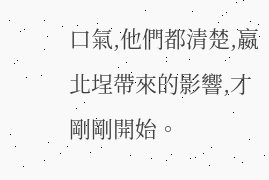口氣,他們都清楚,嬴北埕帶來的影響,才剛剛開始。